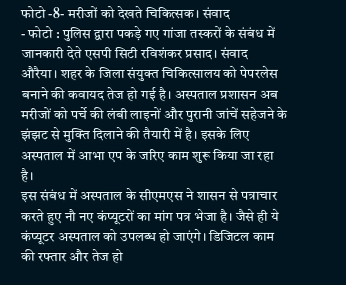फोटो -8- मरीजों को देखते चिकित्सक। संवाद
- फोटो : पुलिस द्वारा पकड़े गए गांजा तस्करों के संबंध में जानकारी देते एसपी सिटी रविशंकर प्रसाद। संवाद
औरैया। शहर के जिला संयुक्त चिकित्सालय को पेपरलेस बनाने की कवायद तेज हो गई है। अस्पताल प्रशासन अब मरीजों को पर्चे की लंबी लाइनों और पुरानी जांचें सहेजने के झंझट से मुक्ति दिलाने की तैयारी में है। इसके लिए अस्पताल में आभा एप के जरिए काम शुरू किया जा रहा है।
इस संबंध में अस्पताल के सीएमएस ने शासन से पत्राचार करते हुए नौ नए कंप्यूटरों का मांग पत्र भेजा है। जैसे ही ये कंप्यूटर अस्पताल को उपलब्ध हो जाएंगे। डिजिटल काम की रफ्तार और तेज हो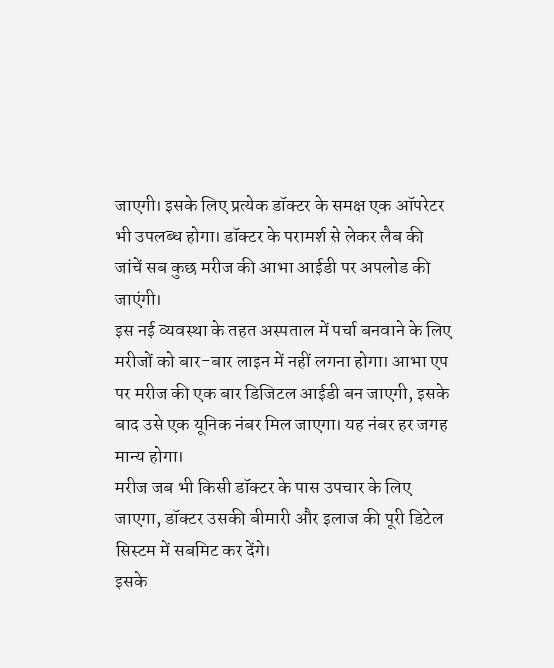जाएगी। इसके लिए प्रत्येक डॉक्टर के समक्ष एक ऑपरेटर भी उपलब्ध होगा। डॉक्टर के परामर्श से लेकर लैब की जांचें सब कुछ मरीज की आभा आईडी पर अपलोड की जाएंगी।
इस नई व्यवस्था के तहत अस्पताल में पर्चा बनवाने के लिए मरीजों को बार-बार लाइन में नहीं लगना होगा। आभा एप पर मरीज की एक बार डिजिटल आईडी बन जाएगी, इसके बाद उसे एक यूनिक नंबर मिल जाएगा। यह नंबर हर जगह मान्य होगा।
मरीज जब भी किसी डॉक्टर के पास उपचार के लिए जाएगा, डॉक्टर उसकी बीमारी और इलाज की पूरी डिटेल सिस्टम में सबमिट कर देंगे।
इसके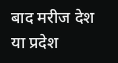बाद मरीज देश या प्रदेश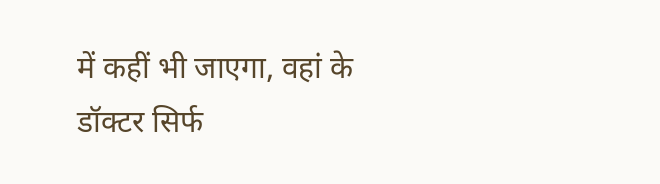में कहीं भी जाएगा, वहां के डॉक्टर सिर्फ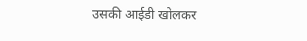उसकी आईडी खोलकर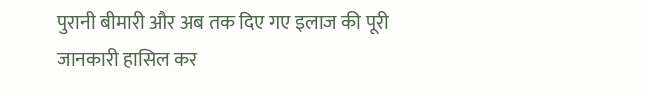पुरानी बीमारी और अब तक दिए गए इलाज की पूरी जानकारी हासिल कर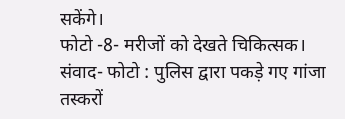सकेंगे।
फोटो -8- मरीजों को देखते चिकित्सक। संवाद- फोटो : पुलिस द्वारा पकड़े गए गांजा तस्करों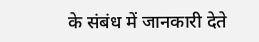के संबंध में जानकारी देते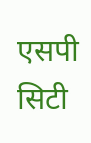एसपी सिटी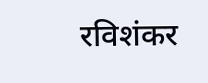रविशंकर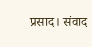प्रसाद। संवाद